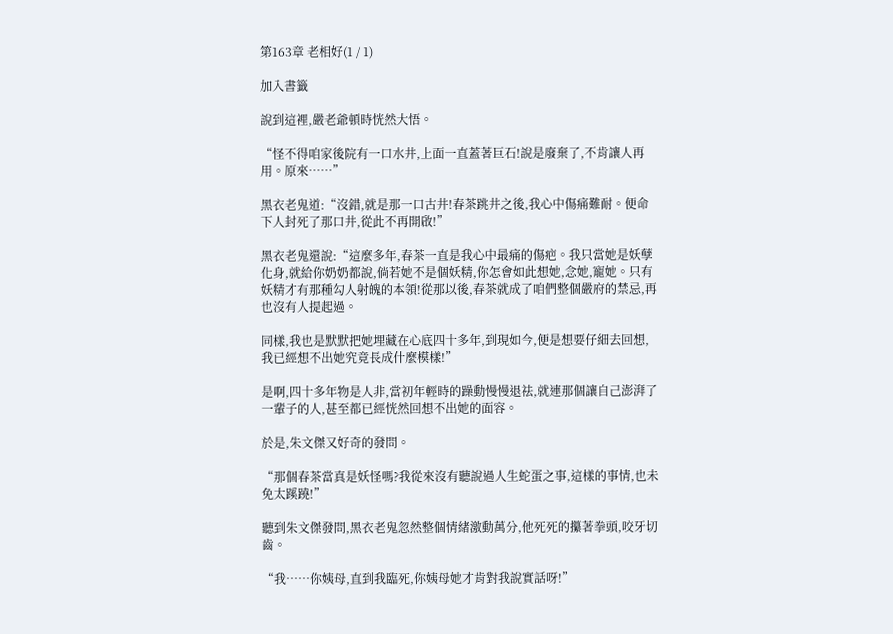第163章 老相好(1 / 1)

加入書籤

說到這裡,嚴老爺頓時恍然大悟。

“怪不得咱家後院有一口水井,上面一直蓋著巨石!說是廢棄了,不肯讓人再用。原來……”

黑衣老鬼道:“沒錯,就是那一口古井!春茶跳井之後,我心中傷痛難耐。便命下人封死了那口井,從此不再開啟!”

黑衣老鬼還說:“這麼多年,春茶一直是我心中最痛的傷疤。我只當她是妖孽化身,就給你奶奶都說,倘若她不是個妖精,你怎會如此想她,念她,寵她。只有妖精才有那種勾人射魄的本領!從那以後,春茶就成了咱們整個嚴府的禁忌,再也沒有人提起過。

同樣,我也是默默把她埋藏在心底四十多年,到現如今,便是想要仔細去回想,我已經想不出她究竟長成什麼模樣!”

是啊,四十多年物是人非,當初年輕時的躁動慢慢退祛,就連那個讓自己澎湃了一輩子的人,甚至都已經恍然回想不出她的面容。

於是,朱文傑又好奇的發問。

“那個春茶當真是妖怪嗎?我從來沒有聽說過人生蛇蛋之事,這樣的事情,也未免太蹊蹺!”

聽到朱文傑發問,黑衣老鬼忽然整個情緒激動萬分,他死死的攥著拳頭,咬牙切齒。

“我……你姨母,直到我臨死,你姨母她才肯對我說實話呀!”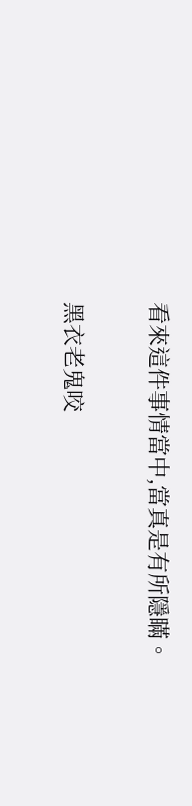看來這件事情當中,當真是有所隱瞞。

黑衣老鬼咬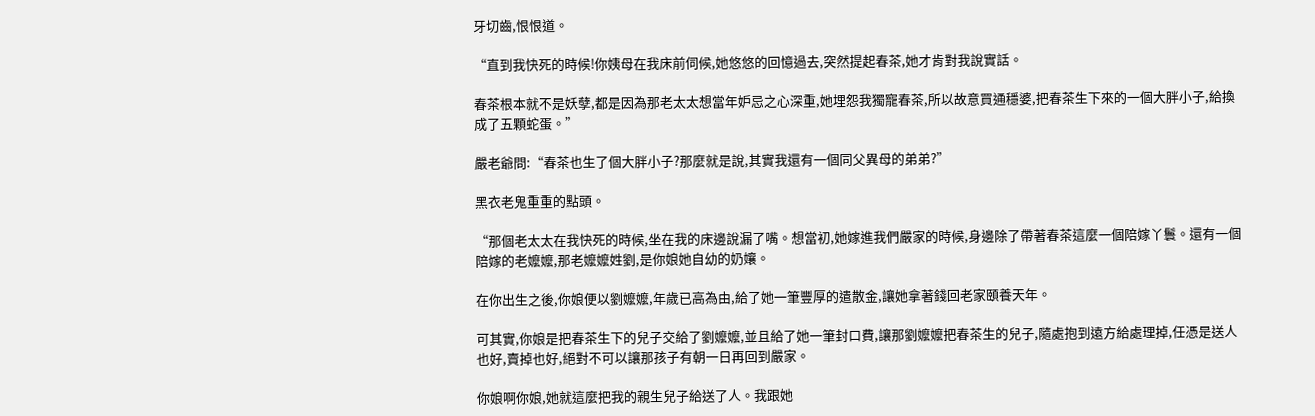牙切齒,恨恨道。

“直到我快死的時候!你姨母在我床前伺候,她悠悠的回憶過去,突然提起春茶,她才肯對我說實話。

春茶根本就不是妖孽,都是因為那老太太想當年妒忌之心深重,她埋怨我獨寵春茶,所以故意買通穩婆,把春茶生下來的一個大胖小子,給換成了五顆蛇蛋。”

嚴老爺問:“春茶也生了個大胖小子?那麼就是說,其實我還有一個同父異母的弟弟?”

黑衣老鬼重重的點頭。

“那個老太太在我快死的時候,坐在我的床邊說漏了嘴。想當初,她嫁進我們嚴家的時候,身邊除了帶著春茶這麼一個陪嫁丫鬟。還有一個陪嫁的老嬤嬤,那老嬤嬤姓劉,是你娘她自幼的奶孃。

在你出生之後,你娘便以劉嬤嬤,年歲已高為由,給了她一筆豐厚的遣散金,讓她拿著錢回老家頤養天年。

可其實,你娘是把春茶生下的兒子交給了劉嬤嬤,並且給了她一筆封口費,讓那劉嬤嬤把春茶生的兒子,隨處抱到遠方給處理掉,任憑是送人也好,賣掉也好,絕對不可以讓那孩子有朝一日再回到嚴家。

你娘啊你娘,她就這麼把我的親生兒子給送了人。我跟她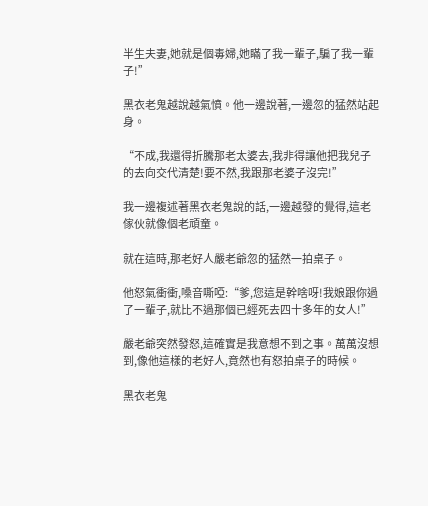半生夫妻,她就是個毒婦,她瞞了我一輩子,騙了我一輩子!”

黑衣老鬼越說越氣憤。他一邊說著,一邊忽的猛然站起身。

“不成,我還得折騰那老太婆去,我非得讓他把我兒子的去向交代清楚!要不然,我跟那老婆子沒完!”

我一邊複述著黑衣老鬼說的話,一邊越發的覺得,這老傢伙就像個老頑童。

就在這時,那老好人嚴老爺忽的猛然一拍桌子。

他怒氣衝衝,嗓音嘶啞:“爹,您這是幹啥呀!我娘跟你過了一輩子,就比不過那個已經死去四十多年的女人!”

嚴老爺突然發怒,這確實是我意想不到之事。萬萬沒想到,像他這樣的老好人,竟然也有怒拍桌子的時候。

黑衣老鬼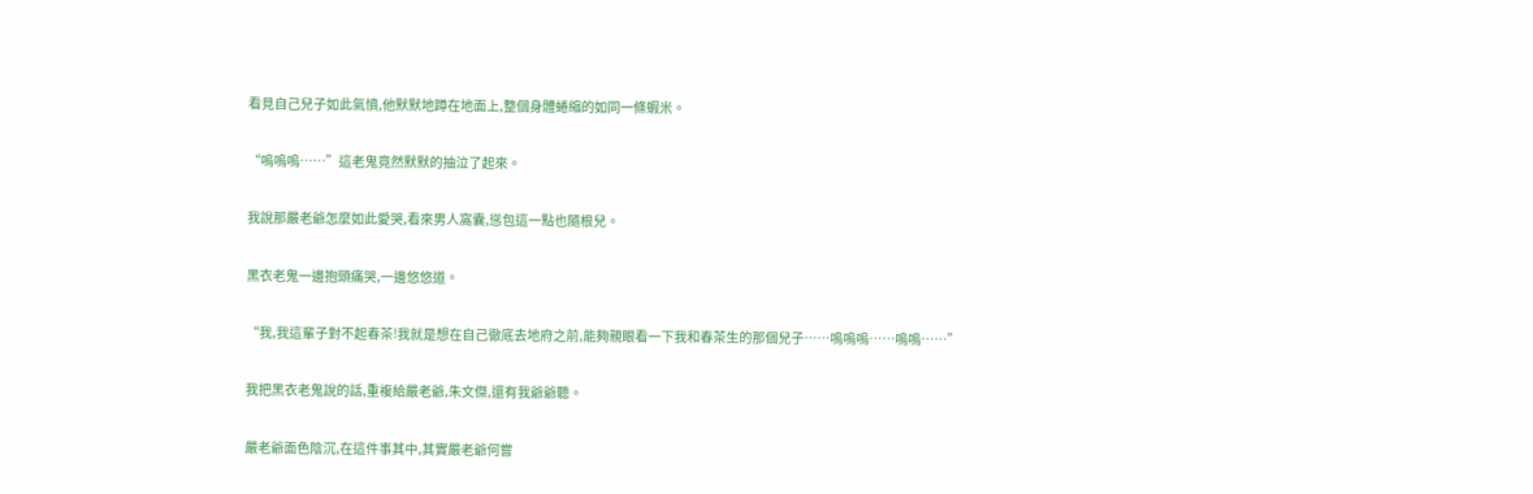看見自己兒子如此氣憤,他默默地蹲在地面上,整個身體蜷縮的如同一條蝦米。

“嗚嗚嗚……”這老鬼竟然默默的抽泣了起來。

我說那嚴老爺怎麼如此愛哭,看來男人窩囊,慫包這一點也隨根兒。

黑衣老鬼一邊抱頭痛哭,一邊悠悠道。

“我,我這輩子對不起春茶!我就是想在自己徹底去地府之前,能夠親眼看一下我和春茶生的那個兒子……嗚嗚嗚……嗚嗚……”

我把黑衣老鬼說的話,重複給嚴老爺,朱文傑,還有我爺爺聽。

嚴老爺面色陰沉,在這件事其中,其實嚴老爺何嘗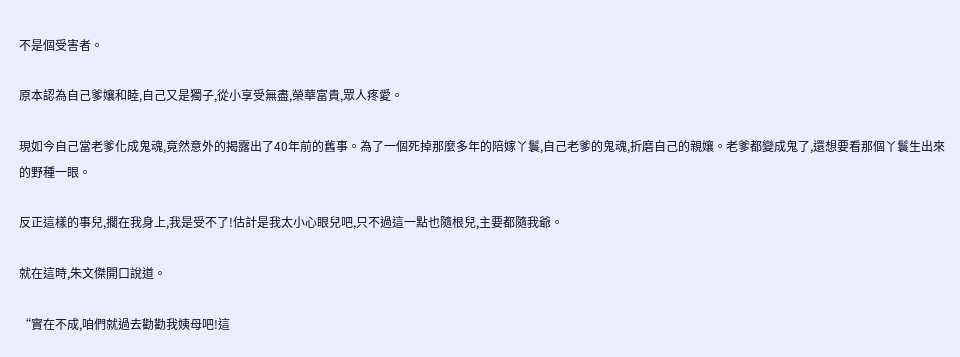不是個受害者。

原本認為自己爹孃和睦,自己又是獨子,從小享受無盡,榮華富貴,眾人疼愛。

現如今自己當老爹化成鬼魂,竟然意外的揭露出了40年前的舊事。為了一個死掉那麼多年的陪嫁丫鬟,自己老爹的鬼魂,折磨自己的親孃。老爹都變成鬼了,還想要看那個丫鬟生出來的野種一眼。

反正這樣的事兒,擱在我身上,我是受不了!估計是我太小心眼兒吧,只不過這一點也隨根兒,主要都隨我爺。

就在這時,朱文傑開口說道。

“實在不成,咱們就過去勸勸我姨母吧!這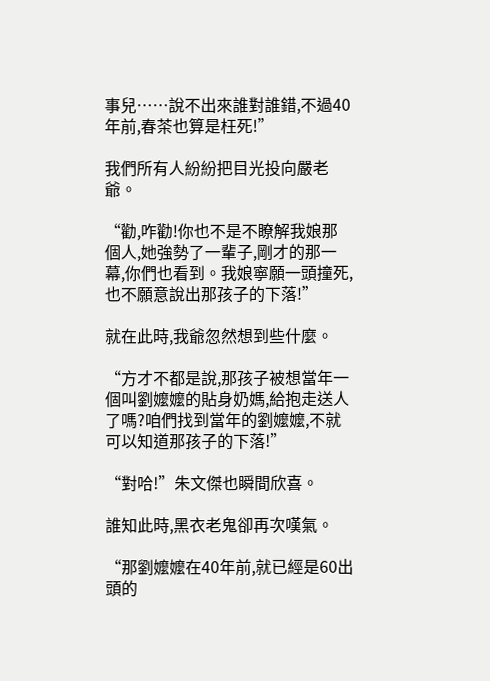事兒……說不出來誰對誰錯,不過40年前,春茶也算是枉死!”

我們所有人紛紛把目光投向嚴老爺。

“勸,咋勸!你也不是不瞭解我娘那個人,她強勢了一輩子,剛才的那一幕,你們也看到。我娘寧願一頭撞死,也不願意說出那孩子的下落!”

就在此時,我爺忽然想到些什麼。

“方才不都是說,那孩子被想當年一個叫劉嬤嬤的貼身奶媽,給抱走送人了嗎?咱們找到當年的劉嬤嬤,不就可以知道那孩子的下落!”

“對哈!”朱文傑也瞬間欣喜。

誰知此時,黑衣老鬼卻再次嘆氣。

“那劉嬤嬤在40年前,就已經是60出頭的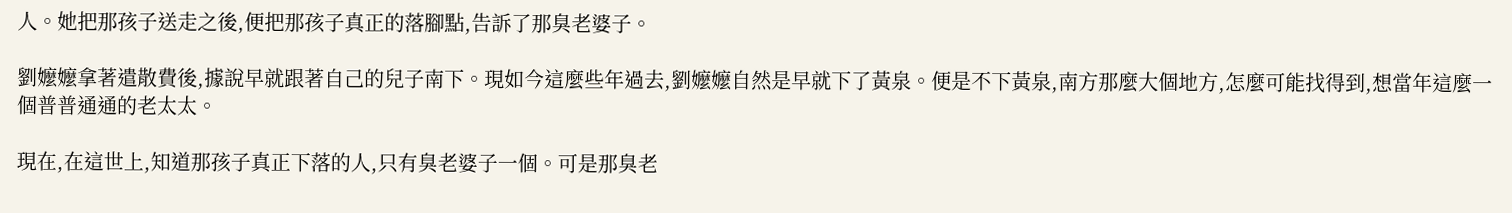人。她把那孩子送走之後,便把那孩子真正的落腳點,告訴了那臭老婆子。

劉嬤嬤拿著遣散費後,據說早就跟著自己的兒子南下。現如今這麼些年過去,劉嬤嬤自然是早就下了黃泉。便是不下黃泉,南方那麼大個地方,怎麼可能找得到,想當年這麼一個普普通通的老太太。

現在,在這世上,知道那孩子真正下落的人,只有臭老婆子一個。可是那臭老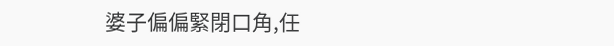婆子偏偏緊閉口角,任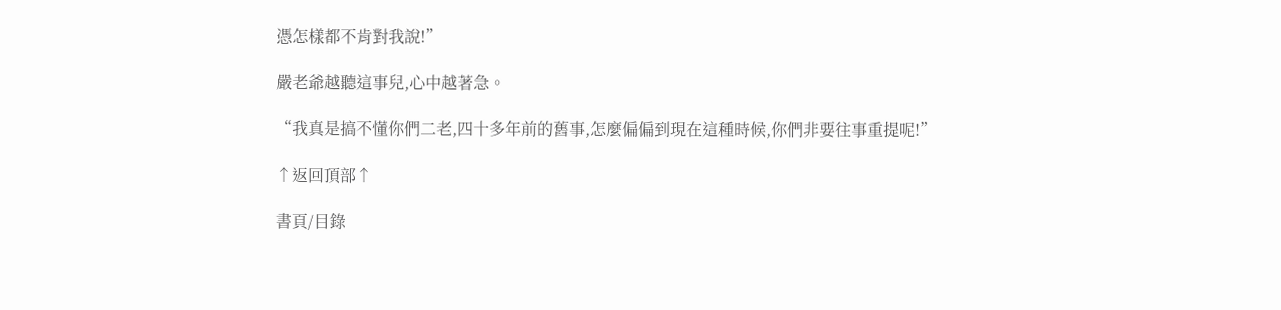憑怎樣都不肯對我說!”

嚴老爺越聽這事兒,心中越著急。

“我真是搞不懂你們二老,四十多年前的舊事,怎麼偏偏到現在這種時候,你們非要往事重提呢!”

↑返回頂部↑

書頁/目錄